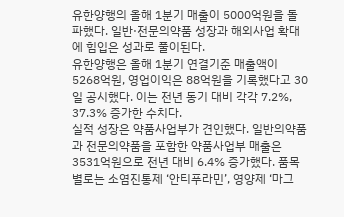유한양행의 올해 1분기 매출이 5000억원을 돌파했다. 일반·전문의약품 성장과 해외사업 확대에 힘입은 성과로 풀이된다.
유한양행은 올해 1분기 연결기준 매출액이 5268억원, 영업이익은 88억원을 기록했다고 30일 공시했다. 이는 전년 동기 대비 각각 7.2%, 37.3% 증가한 수치다.
실적 성장은 약품사업부가 견인했다. 일반의약품과 전문의약품을 포함한 약품사업부 매출은 3531억원으로 전년 대비 6.4% 증가했다. 품목별로는 소염진통제 ‘안티푸라민’, 영양제 ‘마그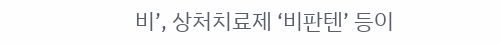비’, 상처치료제 ‘비판텐’ 등이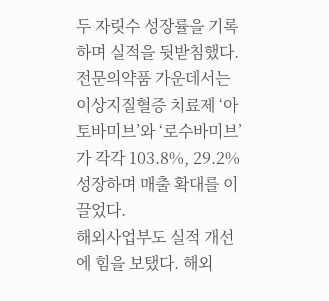두 자릿수 성장률을 기록하며 실적을 뒷받침했다.
전문의약품 가운데서는 이상지질혈증 치료제 ‘아토바미브’와 ‘로수바미브’가 각각 103.8%, 29.2% 성장하며 매출 확대를 이끌었다.
해외사업부도 실적 개선에 힘을 보탰다. 해외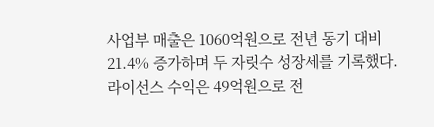사업부 매출은 1060억원으로 전년 동기 대비 21.4% 증가하며 두 자릿수 성장세를 기록했다.
라이선스 수익은 49억원으로 전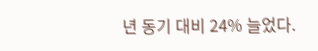년 동기 대비 24% 늘었다.